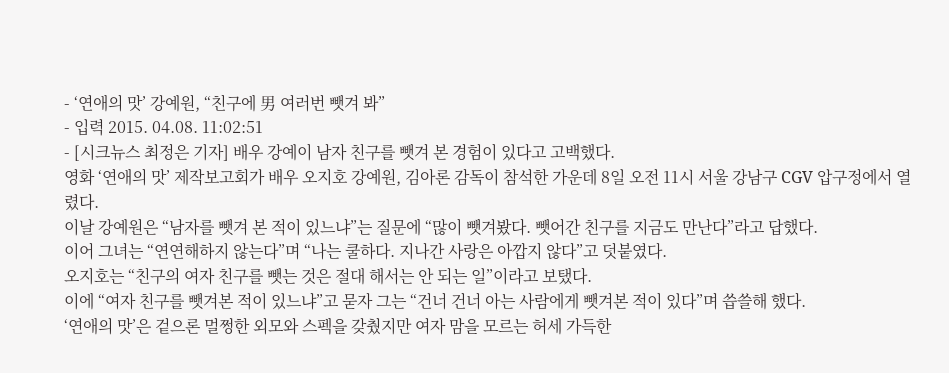- ‘연애의 맛’ 강예원, “친구에 男 여러번 뺏겨 봐”
- 입력 2015. 04.08. 11:02:51
- [시크뉴스 최정은 기자] 배우 강예이 남자 친구를 뺏겨 본 경험이 있다고 고백했다.
영화 ‘연애의 맛’ 제작보고회가 배우 오지호 강예원, 김아론 감독이 참석한 가운데 8일 오전 11시 서울 강남구 CGV 압구정에서 열렸다.
이날 강예원은 “남자를 뺏겨 본 적이 있느냐”는 질문에 “많이 뺏겨봤다. 뺏어간 친구를 지금도 만난다”라고 답했다.
이어 그녀는 “연연해하지 않는다”며 “나는 쿨하다. 지나간 사랑은 아깝지 않다”고 덧붙였다.
오지호는 “친구의 여자 친구를 뺏는 것은 절대 해서는 안 되는 일”이라고 보탰다.
이에 “여자 친구를 뺏겨본 적이 있느냐”고 묻자 그는 “건너 건너 아는 사람에게 뺏겨본 적이 있다”며 씁쓸해 했다.
‘연애의 맛’은 겉으론 멀쩡한 외모와 스펙을 갖췄지만 여자 맘을 모르는 허세 가득한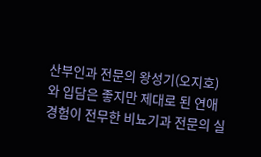산부인과 전문의 왕성기(오지호)와 입담은 좋지만 제대로 된 연애 경험이 전무한 비뇨기과 전문의 실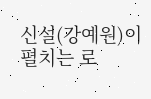신설(강예원)이 펼치는 로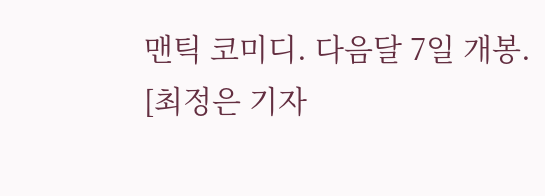맨틱 코미디. 다음달 7일 개봉.
[최정은 기자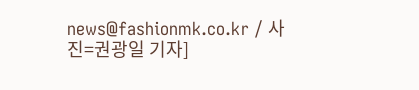news@fashionmk.co.kr / 사진=권광일 기자]